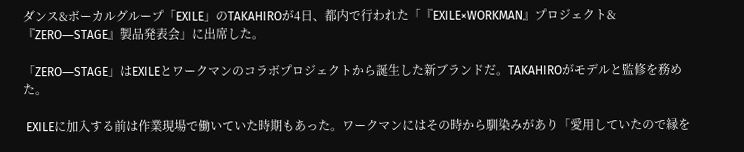ダンス&ボーカルグループ「EXILE」のTAKAHIROが4日、都内で行われた「『EXILE×WORKMAN』プロジェクト&『ZERO―STAGE』製品発表会」に出席した。

「ZERO―STAGE」はEXILEとワークマンのコラボプロジェクトから誕生した新ブランドだ。TAKAHIROがモデルと監修を務めた。

 EXILEに加入する前は作業現場で働いていた時期もあった。ワークマンにはその時から馴染みがあり「愛用していたので縁を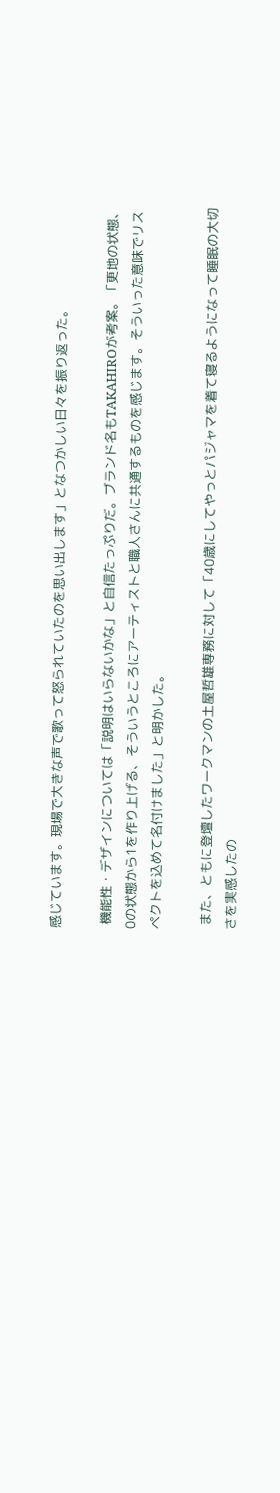感じています。現場で大きな声で歌って怒られていたのを思い出します」となつかしい日々を振り返った。

 機能性・デザインについては「説明はいらないかな」と自信たっぷりだ。ブランド名もTAKAHIROが考案。「更地の状態、0の状態から1を作り上げる、そういうところにアーティストと職人さんに共通するものを感じます。そういった意味でリスペクトを込めて名付けました」と明かした。

 また、ともに登壇したワークマンの土屋哲雄専務に対して「40歳にしてやっとパジャマを着て寝るようになって睡眠の大切さを実感したの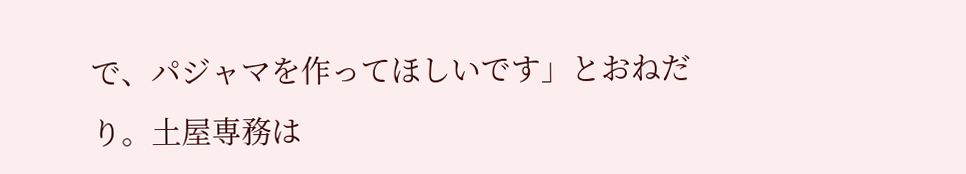で、パジャマを作ってほしいです」とおねだり。土屋専務は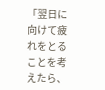「翌日に向けて疲れをとることを考えたら、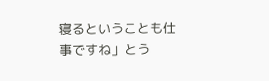寝るということも仕事ですね」とう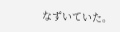なずいていた。